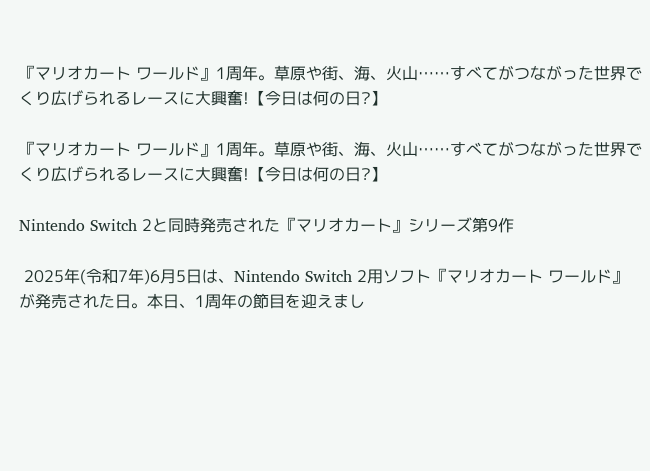『マリオカート ワールド』1周年。草原や街、海、火山……すべてがつながった世界でくり広げられるレースに大興奮!【今日は何の日?】

『マリオカート ワールド』1周年。草原や街、海、火山……すべてがつながった世界でくり広げられるレースに大興奮!【今日は何の日?】

Nintendo Switch 2と同時発売された『マリオカート』シリーズ第9作

 2025年(令和7年)6月5日は、Nintendo Switch 2用ソフト『マリオカート ワールド』が発売された日。本日、1周年の節目を迎えまし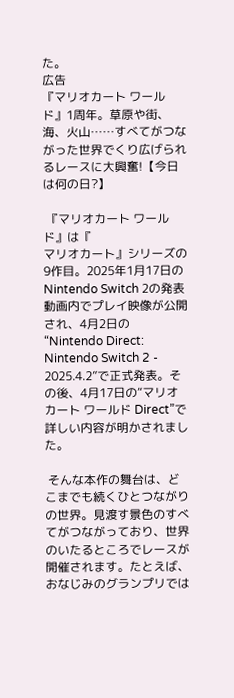た。
広告
『マリオカート ワールド』1周年。草原や街、海、火山……すべてがつながった世界でくり広げられるレースに大興奮!【今日は何の日?】

 『マリオカート ワールド』は『
マリオカート』シリーズの9作目。2025年1月17日のNintendo Switch 2の発表動画内でプレイ映像が公開され、4月2日の“Nintendo Direct: Nintendo Switch 2 - 2025.4.2”で正式発表。その後、4月17日の“マリオカート ワールド Direct”で詳しい内容が明かされました。

 そんな本作の舞台は、どこまでも続くひとつながりの世界。見渡す景色のすべてがつながっており、世界のいたるところでレースが開催されます。たとえば、おなじみのグランプリでは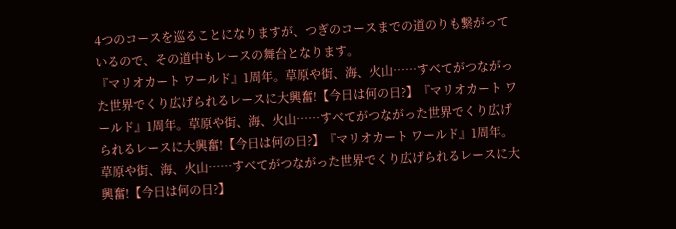4つのコースを巡ることになりますが、つぎのコースまでの道のりも繋がっているので、その道中もレースの舞台となります。
『マリオカート ワールド』1周年。草原や街、海、火山……すべてがつながった世界でくり広げられるレースに大興奮!【今日は何の日?】『マリオカート ワールド』1周年。草原や街、海、火山……すべてがつながった世界でくり広げられるレースに大興奮!【今日は何の日?】『マリオカート ワールド』1周年。草原や街、海、火山……すべてがつながった世界でくり広げられるレースに大興奮!【今日は何の日?】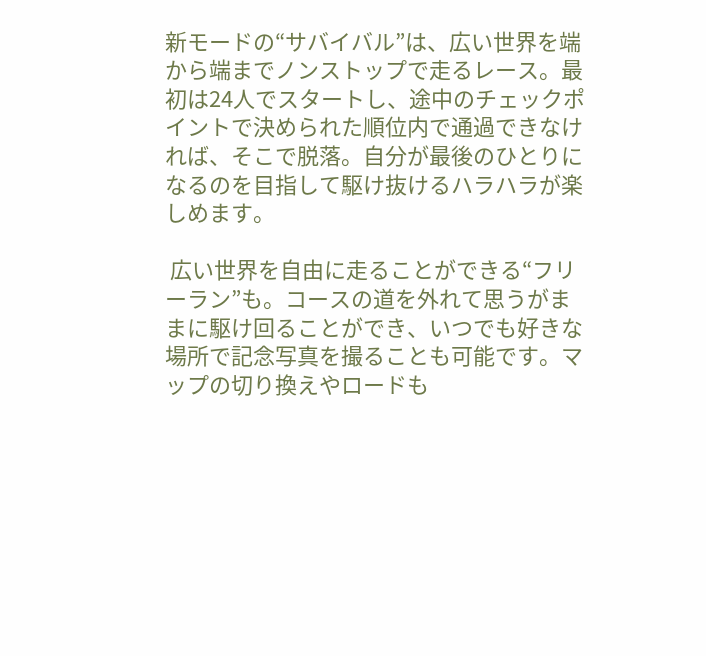新モードの“サバイバル”は、広い世界を端から端までノンストップで走るレース。最初は24人でスタートし、途中のチェックポイントで決められた順位内で通過できなければ、そこで脱落。自分が最後のひとりになるのを目指して駆け抜けるハラハラが楽しめます。

 広い世界を自由に走ることができる“フリーラン”も。コースの道を外れて思うがままに駆け回ることができ、いつでも好きな場所で記念写真を撮ることも可能です。マップの切り換えやロードも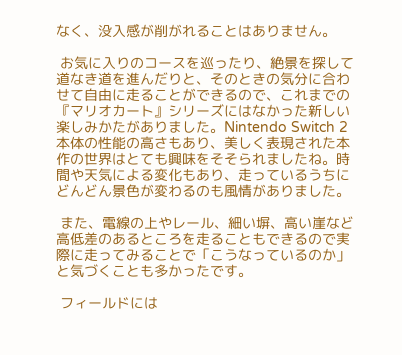なく、没入感が削がれることはありません。

 お気に入りのコースを巡ったり、絶景を探して道なき道を進んだりと、そのときの気分に合わせて自由に走ることができるので、これまでの『マリオカート』シリーズにはなかった新しい楽しみかたがありました。Nintendo Switch 2本体の性能の高さもあり、美しく表現された本作の世界はとても興味をそそられましたね。時間や天気による変化もあり、走っているうちにどんどん景色が変わるのも風情がありました。

 また、電線の上やレール、細い塀、高い崖など高低差のあるところを走ることもできるので実際に走ってみることで「こうなっているのか」と気づくことも多かったです。

 フィールドには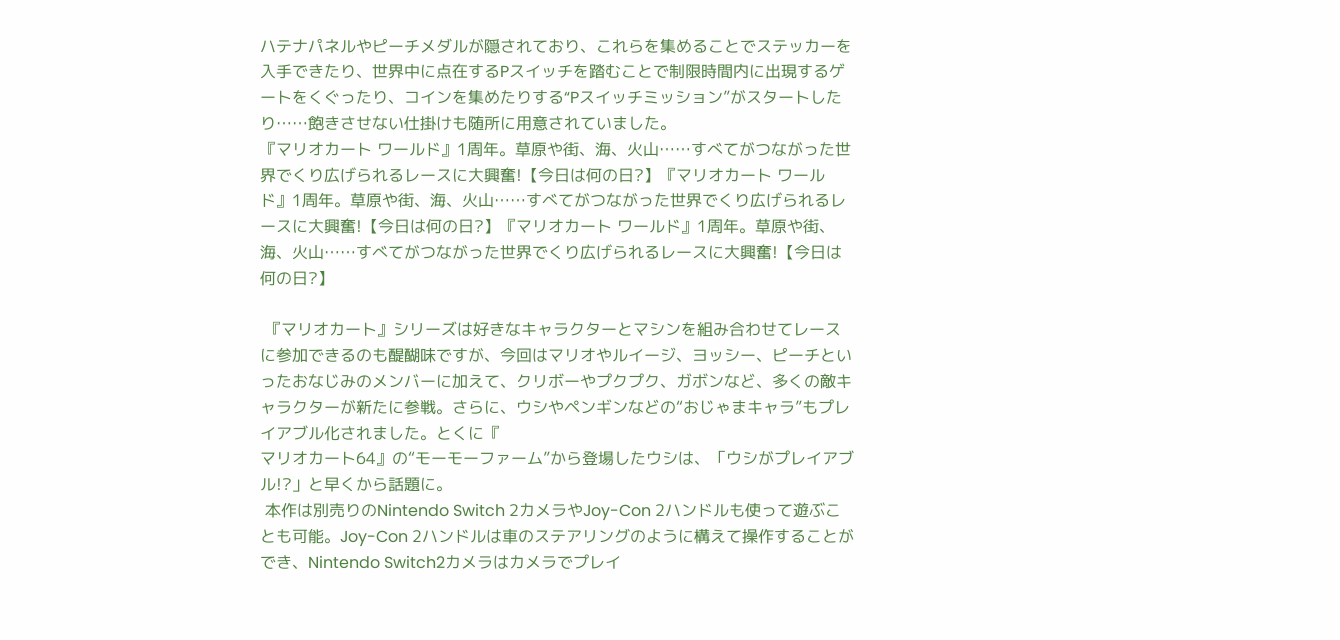ハテナパネルやピーチメダルが隠されており、これらを集めることでステッカーを入手できたり、世界中に点在するPスイッチを踏むことで制限時間内に出現するゲートをくぐったり、コインを集めたりする“Pスイッチミッション”がスタートしたり……飽きさせない仕掛けも随所に用意されていました。
『マリオカート ワールド』1周年。草原や街、海、火山……すべてがつながった世界でくり広げられるレースに大興奮!【今日は何の日?】『マリオカート ワールド』1周年。草原や街、海、火山……すべてがつながった世界でくり広げられるレースに大興奮!【今日は何の日?】『マリオカート ワールド』1周年。草原や街、海、火山……すべてがつながった世界でくり広げられるレースに大興奮!【今日は何の日?】

 『マリオカート』シリーズは好きなキャラクターとマシンを組み合わせてレースに参加できるのも醍醐味ですが、今回はマリオやルイージ、ヨッシー、ピーチといったおなじみのメンバーに加えて、クリボーやプクプク、ガボンなど、多くの敵キャラクターが新たに参戦。さらに、ウシやペンギンなどの“おじゃまキャラ”もプレイアブル化されました。とくに『
マリオカート64』の“モーモーファーム”から登場したウシは、「ウシがプレイアブル!?」と早くから話題に。
 本作は別売りのNintendo Switch 2カメラやJoy-Con 2ハンドルも使って遊ぶことも可能。Joy-Con 2ハンドルは車のステアリングのように構えて操作することができ、Nintendo Switch2カメラはカメラでプレイ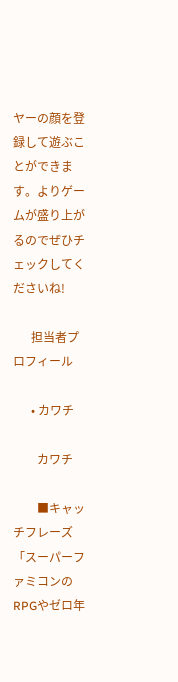ヤーの顔を登録して遊ぶことができます。よりゲームが盛り上がるのでぜひチェックしてくださいね!

      担当者プロフィール

      • カワチ

        カワチ

        ■キャッチフレーズ「スーパーファミコンのRPGやゼロ年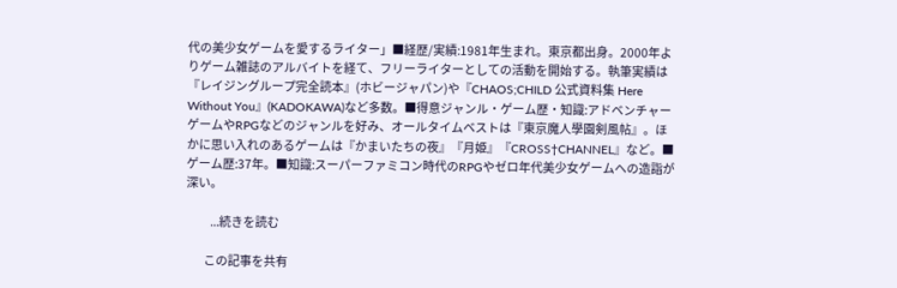代の美少女ゲームを愛するライター」■経歴/実績:1981年生まれ。東京都出身。2000年よりゲーム雑誌のアルバイトを経て、フリーライターとしての活動を開始する。執筆実績は『レイジングループ完全読本』(ホビージャパン)や『CHAOS;CHILD 公式資料集 Here Without You』(KADOKAWA)など多数。■得意ジャンル・ゲーム歴・知識:アドベンチャーゲームやRPGなどのジャンルを好み、オールタイムベストは『東京魔人學園剣風帖』。ほかに思い入れのあるゲームは『かまいたちの夜』『月姫』『CROSS†CHANNEL』など。■ゲーム歴:37年。■知識:スーパーファミコン時代のRPGやゼロ年代美少女ゲームへの造詣が深い。

        ...続きを読む

      この記事を共有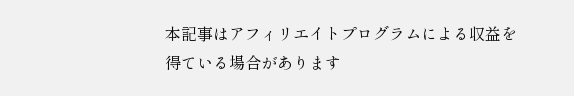本記事はアフィリエイトプログラムによる収益を得ている場合があります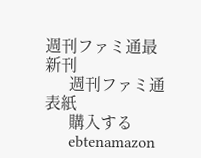週刊ファミ通最新刊
      週刊ファミ通表紙
      購入する
      ebtenamazon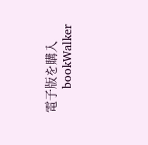電子版を購入
      bookWalker